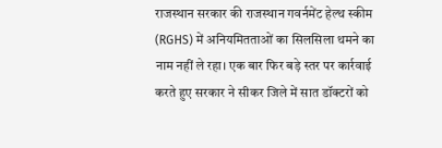राजस्थान सरकार की राजस्थान गवर्नमेंट हेल्थ स्कीम (RGHS) में अनियमितताओं का सिलसिला थमने का नाम नहीं ले रहा। एक बार फिर बड़े स्तर पर कार्रवाई करते हुए सरकार ने सीकर जिले में सात डॉक्टरों को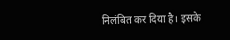निलंबित कर दिया है। इसके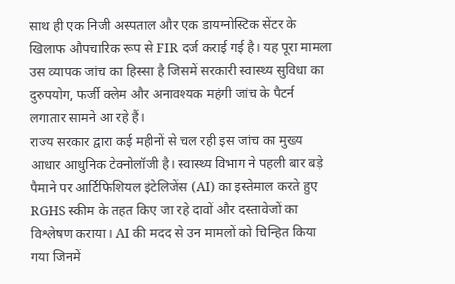साथ ही एक निजी अस्पताल और एक डायग्नोस्टिक सेंटर के खिलाफ औपचारिक रूप से FIR दर्ज कराई गई है। यह पूरा मामला उस व्यापक जांच का हिस्सा है जिसमें सरकारी स्वास्थ्य सुविधा का दुरुपयोग, फर्जी क्लेम और अनावश्यक महंगी जांच के पैटर्न लगातार सामने आ रहे हैं।
राज्य सरकार द्वारा कई महीनों से चल रही इस जांच का मुख्य आधार आधुनिक टेक्नोलॉजी है। स्वास्थ्य विभाग ने पहली बार बड़े पैमाने पर आर्टिफिशियल इंटेलिजेंस (AI) का इस्तेमाल करते हुए RGHS स्कीम के तहत किए जा रहे दावों और दस्तावेजों का विश्लेषण कराया। AI की मदद से उन मामलों को चिन्हित किया गया जिनमें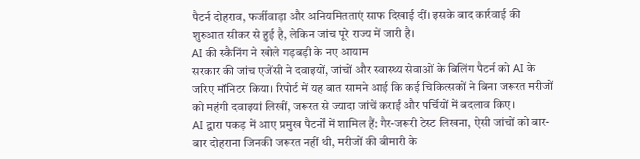पैटर्न दोहराव, फर्जीवाड़ा और अनियमितताएं साफ दिखाई दीं। इसके बाद कार्रवाई की शुरुआत सीकर से हुई है, लेकिन जांच पूरे राज्य में जारी है।
AI की स्कैनिंग ने खोले गड़बड़ी के नए आयाम
सरकार की जांच एजेंसी ने दवाइयों, जांचों और स्वास्थ्य सेवाओं के बिलिंग पैटर्न को AI के जरिए मॉनिटर किया। रिपोर्ट में यह बात सामने आई कि कई चिकित्सकों ने बिना जरूरत मरीजों को महंगी दवाइयां लिखीं, जरूरत से ज्यादा जांचें कराईं और पर्चियों में बदलाव किए।
AI द्वारा पकड़ में आए प्रमुख पैटर्नों में शामिल हैं: गैर-जरूरी टेस्ट लिखना, ऐसी जांचों को बार-बार दोहराना जिनकी जरूरत नहीं थी, मरीजों की बीमारी के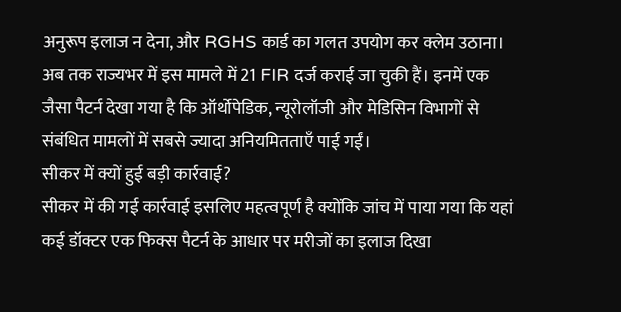अनुरूप इलाज न देना, और RGHS कार्ड का गलत उपयोग कर क्लेम उठाना। अब तक राज्यभर में इस मामले में 21 FIR दर्ज कराई जा चुकी हैं। इनमें एक जैसा पैटर्न देखा गया है कि ऑर्थोपेडिक, न्यूरोलॉजी और मेडिसिन विभागों से संबंधित मामलों में सबसे ज्यादा अनियमितताएँ पाई गईं।
सीकर में क्यों हुई बड़ी कार्रवाई?
सीकर में की गई कार्रवाई इसलिए महत्वपूर्ण है क्योंकि जांच में पाया गया कि यहां कई डॉक्टर एक फिक्स पैटर्न के आधार पर मरीजों का इलाज दिखा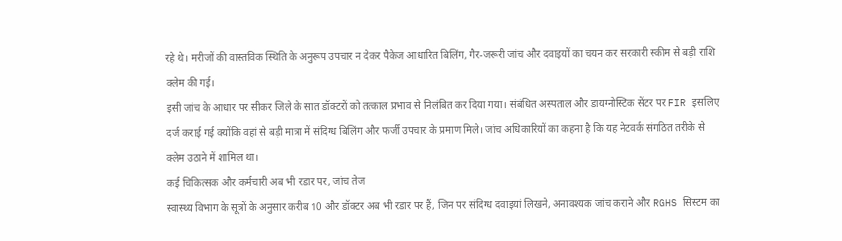रहे थे। मरीजों की वास्तविक स्थिति के अनुरूप उपचार न देकर पैकेज आधारित बिलिंग, गैर-जरूरी जांच और दवाइयों का चयन कर सरकारी स्कीम से बड़ी राशि क्लेम की गई।
इसी जांच के आधार पर सीकर जिले के सात डॉक्टरों को तत्काल प्रभाव से निलंबित कर दिया गया। संबंधित अस्पताल और डायग्नोस्टिक सेंटर पर FIR इसलिए दर्ज कराई गई क्योंकि वहां से बड़ी मात्रा में संदिग्ध बिलिंग और फर्जी उपचार के प्रमाण मिले। जांच अधिकारियों का कहना है कि यह नेटवर्क संगठित तरीके से क्लेम उठाने में शामिल था।
कई चिकित्सक और कर्मचारी अब भी रडार पर, जांच तेज
स्वास्थ्य विभाग के सूत्रों के अनुसार करीब 10 और डॉक्टर अब भी रडार पर हैं, जिन पर संदिग्ध दवाइयां लिखने, अनावश्यक जांच कराने और RGHS सिस्टम का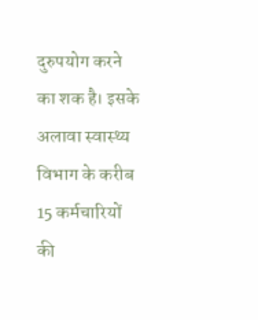दुरुपयोग करने का शक है। इसके अलावा स्वास्थ्य विभाग के करीब 15 कर्मचारियों की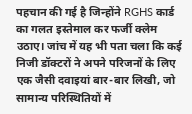पहचान की गई है जिन्होंने RGHS कार्ड का गलत इस्तेमाल कर फर्जी क्लेम उठाए। जांच में यह भी पता चला कि कई निजी डॉक्टरों ने अपने परिजनों के लिए एक जैसी दवाइयां बार-बार लिखी, जो सामान्य परिस्थितियों में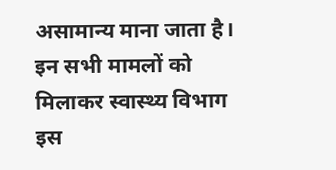असामान्य माना जाता है।
इन सभी मामलों को मिलाकर स्वास्थ्य विभाग इस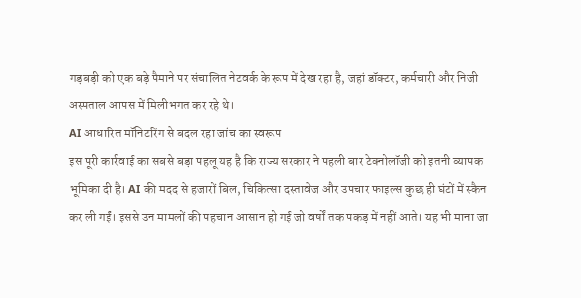गड़बड़ी को एक बड़े पैमाने पर संचालित नेटवर्क के रूप में देख रहा है, जहां डॉक्टर, कर्मचारी और निजी अस्पताल आपस में मिलीभगत कर रहे थे।
AI आधारित मॉनिटरिंग से बदल रहा जांच का स्वरूप
इस पूरी कार्रवाई का सबसे बड़ा पहलू यह है कि राज्य सरकार ने पहली बार टेक्नोलॉजी को इतनी व्यापक भूमिका दी है। AI की मदद से हजारों बिल, चिकित्सा दस्तावेज और उपचार फाइल्स कुछ ही घंटों में स्कैन कर ली गईं। इससे उन मामलों की पहचान आसान हो गई जो वर्षों तक पकड़ में नहीं आते। यह भी माना जा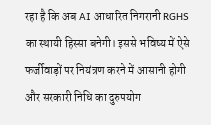रहा है कि अब AI आधारित निगरानी RGHS का स्थायी हिस्सा बनेगी। इससे भविष्य में ऐसे फर्जीवाड़ों पर नियंत्रण करने में आसानी होगी और सरकारी निधि का दुरुपयोग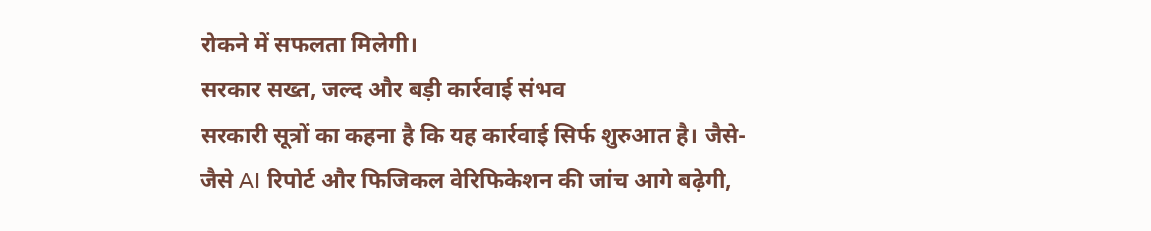रोकने में सफलता मिलेगी।
सरकार सख्त, जल्द और बड़ी कार्रवाई संभव
सरकारी सूत्रों का कहना है कि यह कार्रवाई सिर्फ शुरुआत है। जैसे-जैसे AI रिपोर्ट और फिजिकल वेरिफिकेशन की जांच आगे बढ़ेगी,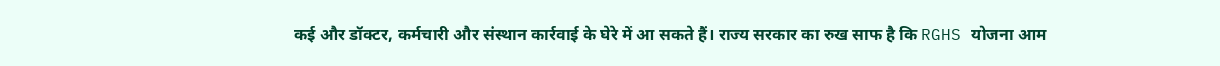कई और डॉक्टर, कर्मचारी और संस्थान कार्रवाई के घेरे में आ सकते हैं। राज्य सरकार का रुख साफ है कि RGHS योजना आम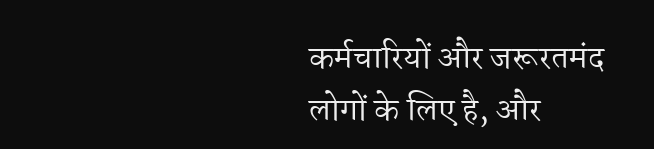कर्मचारियों और जरूरतमंद लोगों के लिए है, और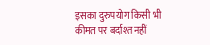इसका दुरुपयोग किसी भी कीमत पर बर्दाश्त नहीं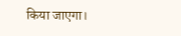किया जाएगा।